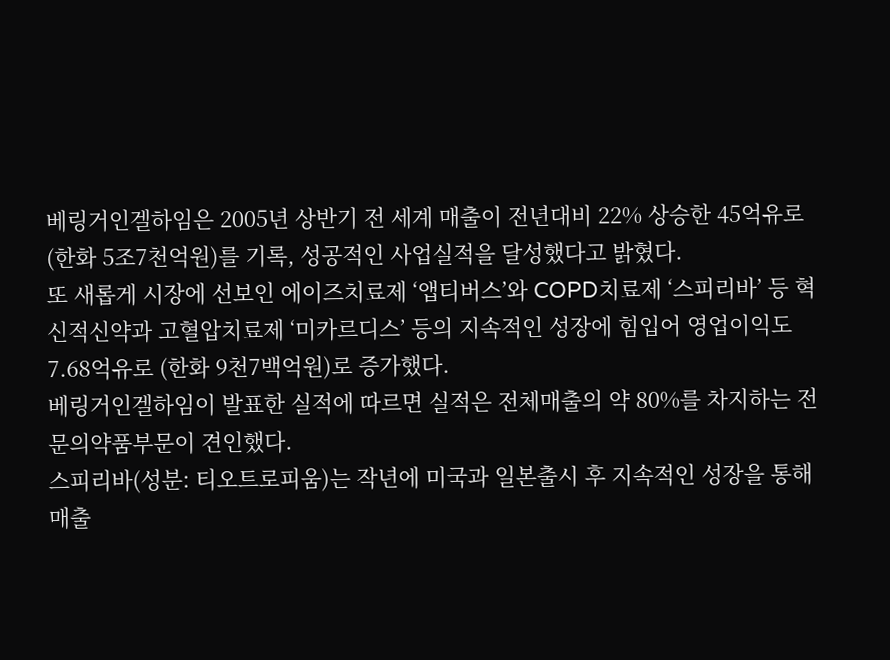베링거인겔하임은 2005년 상반기 전 세계 매출이 전년대비 22% 상승한 45억유로 (한화 5조7천억원)를 기록, 성공적인 사업실적을 달성했다고 밝혔다.
또 새롭게 시장에 선보인 에이즈치료제 ‘앱티버스’와 COPD치료제 ‘스피리바’ 등 혁신적신약과 고혈압치료제 ‘미카르디스’ 등의 지속적인 성장에 힘입어 영업이익도 7.68억유로 (한화 9천7백억원)로 증가했다.
베링거인겔하임이 발표한 실적에 따르면 실적은 전체매출의 약 80%를 차지하는 전문의약품부문이 견인했다.
스피리바(성분: 티오트로피움)는 작년에 미국과 일본출시 후 지속적인 성장을 통해 매출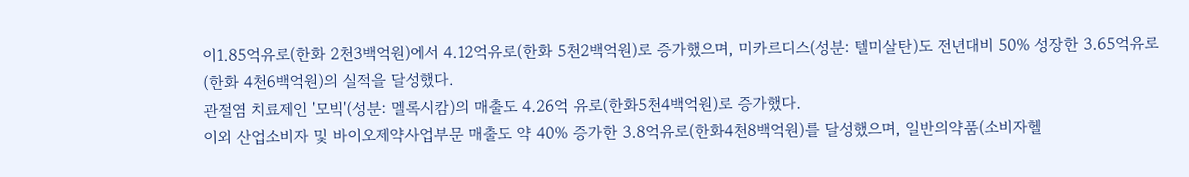이1.85억유로(한화 2천3백억원)에서 4.12억유로(한화 5천2백억원)로 증가했으며, 미카르디스(성분: 텔미살탄)도 전년대비 50% 성장한 3.65억유로(한화 4천6백억원)의 실적을 달성했다.
관절염 치료제인 '모빅'(성분: 멜록시캄)의 매출도 4.26억 유로(한화5천4백억원)로 증가했다.
이외 산업소비자 및 바이오제약사업부문 매출도 약 40% 증가한 3.8억유로(한화4천8백억원)를 달성했으며, 일반의약품(소비자헬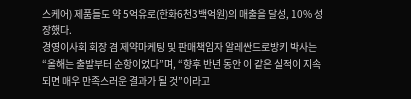스케어) 제품들도 약 5억유로(한화6천3백억원)의 매출을 달성, 10% 성장했다.
경영이사회 회장 겸 제약마케팅 및 판매책임자 알레싼드로방키 박사는 “올해는 출발부터 순항이었다”며, “향후 반년 동안 이 같은 실적이 지속되면 매우 만족스러운 결과가 될 것”이라고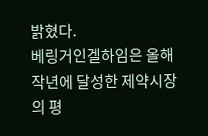밝혔다.
베링거인겔하임은 올해 작년에 달성한 제약시장의 평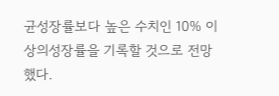균성장률보다 높은 수치인 10% 이상의성장률을 기록할 것으로 전망했다.